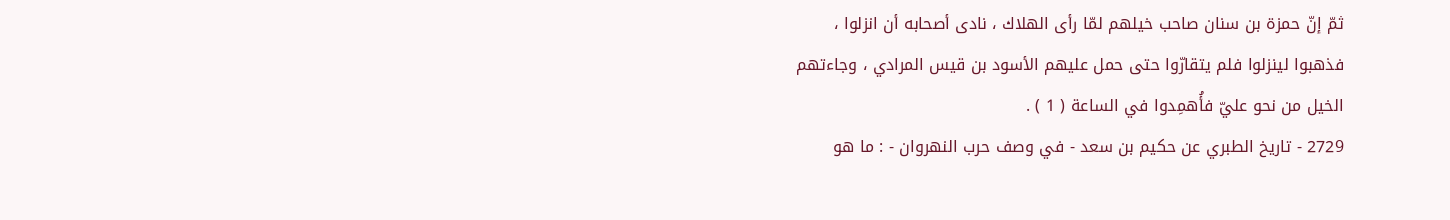ثمّ إنّ حمزة بن سنان صاحب خيلهم لمّا رأى الهلاك ، نادى أصحابه أن انزلوا ،
فذهبوا لينزلوا فلم يتقارّوا حتى حمل عليهم الأسود بن قيس المرادي ، وجاءتهم
الخيل من نحو عليّ فأُهمِدوا في الساعة ( 1 ) .
2729 - تاريخ الطبري عن حكيم بن سعد - في وصف حرب النهروان - : ما هو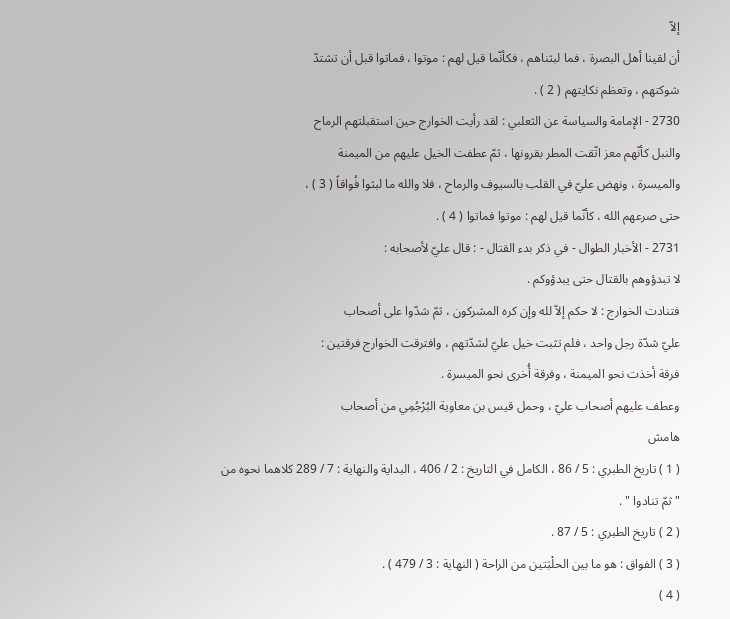إلاّ
أن لقينا أهل البصرة ، فما لبثناهم ، فكأنّما قيل لهم : موتوا ، فماتوا قبل أن تشتدّ
شوكتهم ، وتعظم نكايتهم ( 2 ) .
2730 - الإمامة والسياسة عن الثعلبي : لقد رأيت الخوارج حين استقبلتهم الرماح
والنبل كأنّهم معز اتّقت المطر بقرونها ، ثمّ عطفت الخيل عليهم من الميمنة
والميسرة ، ونهض عليّ في القلب بالسيوف والرماح ، فلا والله ما لبثوا فُواقاً ( 3 ) ،
حتى صرعهم الله ، كأنّما قيل لهم : موتوا فماتوا ( 4 ) .
2731 - الأخبار الطوال - في ذكر بدء القتال - : قال عليّ لأصحابه :
لا تبدؤوهم بالقتال حتى يبدؤوكم .
فتنادت الخوارج : لا حكم إلاّ لله وإن كره المشركون ، ثمّ شدّوا على أصحاب
عليّ شدّة رجل واحد ، فلم تثبت خيل عليّ لشدّتهم ، وافترقت الخوارج فرقتين :
فرقة أخذت نحو الميمنة ، وفرقة أُخرى نحو الميسرة .
وعطف عليهم أصحاب عليّ ، وحمل قيس بن معاوية البُرْجُمِي من أصحاب
هامش
( 1 ) تاريخ الطبري : 5 / 86 ، الكامل في التاريخ : 2 / 406 ، البداية والنهاية : 7 / 289 كلاهما نحوه من
" ثمّ تنادوا " .
( 2 ) تاريخ الطبري : 5 / 87 .
( 3 ) الفواق : هو ما بين الحلْبَتين من الراحة ( النهاية : 3 / 479 ) .
( 4 )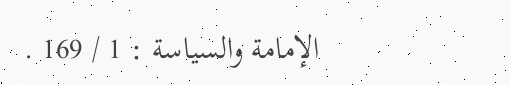الإمامة والسياسة : 1 / 169 .